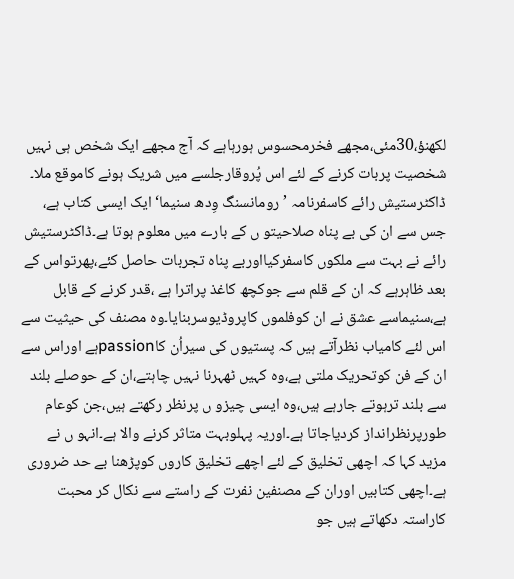لکھنؤ،30مئی،مجھے فخرمحسوس ہورہاہے کہ آج مجھے ایک شخص ہی نہیں شخصیت پربات کرنے کے لئے اس پُروقارجلسے میں شریک ہونے کاموقع ملا۔ ڈاکٹرستیش رائے کاسفرنامہ ’رومانسنگ وِدھ سنیما‘ ایک ایسی کتاب ہے، جس سے ان کی بے پناہ صلاحیتو ں کے بارے میں معلوم ہوتا ہے۔ڈاکٹرستیش رائے نے بہت سے ملکوں کاسفرکیااوربے پناہ تجربات حاصل کئے،پھرتواس کے بعد ظاہرہے کہ ان کے قلم سے جوکچھ کاغذ پراترا ہے ،قدر کرنے کے قابل ہے،سنیماسے عشق نے ان کوفلموں کاپروڈیوسربنایا۔وہ مصنف کی حیثیت سے اس لئے کامیاب نظرآتے ہیں کہ پستیوں کی سیراُن کاpassionہے اوراس سے ان کے فن کوتحریک ملتی ہے،وہ کہیں ٹھہرنا نہیں چاہتے،ان کے حوصلے بلند سے بلند ترہوتے جارہے ہیں،وہ ایسی چیزو ں پرنظر رکھتے ہیں،جن کوعام طورپرنظرانداز کردیاجاتا ہے۔اوریہ پہلوبہت متاثر کرنے والا ہے۔انہو ں نے مزید کہا کہ اچھی تخلیق کے لئے اچھے تخلیق کاروں کوپڑھنا بے حد ضروری ہے۔اچھی کتابیں اوران کے مصنفین نفرت کے راستے سے نکال کر محبت کاراستہ دکھاتے ہیں جو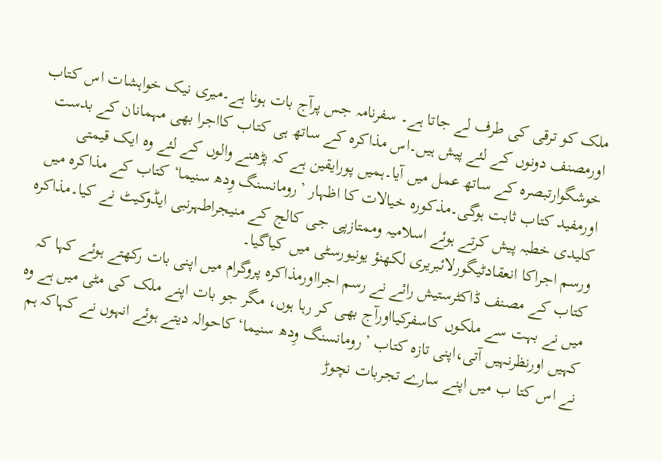ملک کو ترقی کی طرف لے جاتا ہے۔ سفرنامہ جس پرآج بات ہونا ہے۔میری نیک خواہشات اس کتاب اورمصنف دونوں کے لئے پیش ہیں۔اس مذاکرہ کے ساتھ ہی کتاب کااجرا بھی مہمانان کے بدست خوشگوارتبصرہ کے ساتھ عمل میں آیا۔ہمیں پورایقین ہے کہ پڑھنے والوں کے لئے وہ ایک قیمتی اورمفید کتاب ثابت ہوگی۔مذکورہ خیالات کا اظہار ’رومانسنگ وِدھ سنیما‘کتاب کے مذاکرہ میں کلیدی خطبہ پیش کرتے ہوئے اسلامیہ وممتازپی جی کالج کے منیجراطہرنبی ایڈوکیٹ نے کیا۔مذاکرہ ورسم اجراکا انعقادٹیگورلائبریری لکھنؤ یونیورسٹی میں کیاگیا۔
کتاب کے مصنف ڈاکٹرستیش رائے نے رسم اجرااورمذاکرہ پروگرام میں اپنی بات رکھتے ہوئے کہا کہ میں نے بہت سے ملکوں کاسفرکیااورآج بھی کر رہا ہوں، مگر جو بات اپنے ملک کی مٹی میں ہے وہ کہیں اورنظرنہیں آتی،اپنی تازہ کتاب ’رومانسنگ وِدھ سنیما‘کاحوالہ دیتے ہوئے انہوں نے کہاکہ ہم نے اس کتا ب میں اپنے سارے تجربات نچوڑ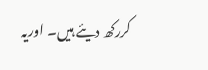کررکھ دیئے ہیں۔ اوریہ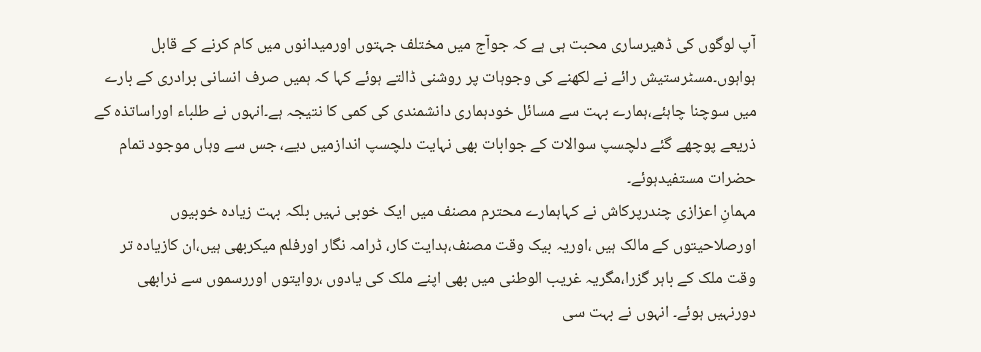آپ لوگوں کی ڈھیرساری محبت ہی ہے کہ جوآج میں مختلف جہتوں اورمیدانوں میں کام کرنے کے قابل ہواہوں۔مسٹرستیش رائے نے لکھنے کی وجوہات پر روشنی ڈالتے ہوئے کہا کہ ہمیں صرف انسانی برادری کے بارے میں سوچنا چاہئے،ہمارے بہت سے مسائل خودہماری دانشمندی کی کمی کا نتیجہ ہے۔انہوں نے طلباء اوراساتذہ کے ذریعے پوچھے گئے دلچسپ سوالات کے جوابات بھی نہایت دلچسپ اندازمیں دیے، جس سے وہاں موجود تمام حضرات مستفیدہوئے۔
مہمانِ اعزازی چندرپرکاش نے کہاہمارے محترم مصنف میں ایک خوبی نہیں بلکہ بہت زیادہ خوبیوں اورصلاحیتوں کے مالک ہیں ،اوریہ بیک وقت مصنف،ہدایت کار، ڈرامہ نگار اورفلم میکربھی ہیں،ان کازیادہ تر وقت ملک کے باہر گزرا،مگریہ غریب الوطنی میں بھی اپنے ملک کی یادوں ،روایتوں اوررسموں سے ذرابھی دورنہیں ہوئے۔ انہوں نے بہت سی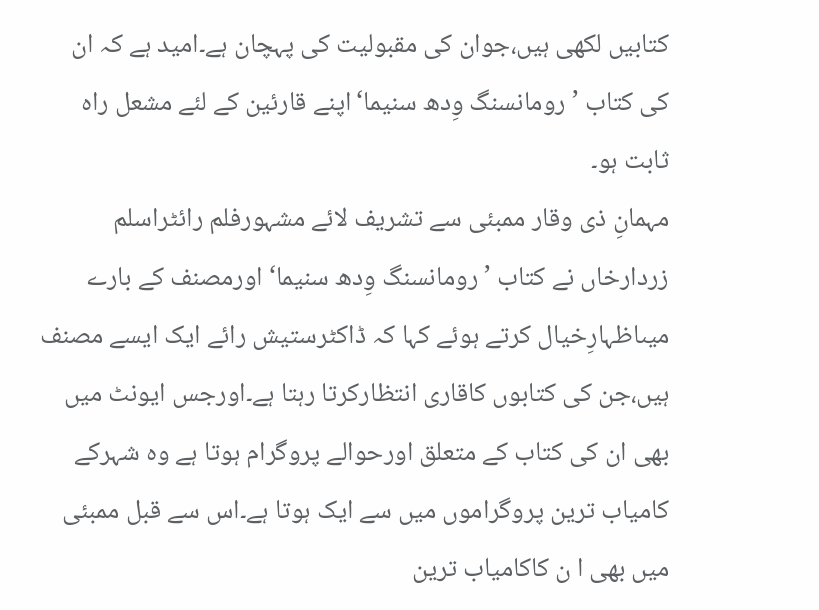کتابیں لکھی ہیں،جوان کی مقبولیت کی پہچان ہے۔امید ہے کہ ان کی کتاب ’رومانسنگ وِدھ سنیما‘اپنے قارئین کے لئے مشعل راہ ثابت ہو۔
مہمانِ ذی وقار ممبئی سے تشریف لائے مشہورفلم رائٹراسلم زردارخاں نے کتاب ’رومانسنگ وِدھ سنیما‘ اورمصنف کے بارے میںاظہارِخیال کرتے ہوئے کہا کہ ڈاکٹرستیش رائے ایک ایسے مصنف ہیں،جن کی کتابوں کاقاری انتظارکرتا رہتا ہے۔اورجس ایونٹ میں بھی ان کی کتاب کے متعلق اورحوالے پروگرام ہوتا ہے وہ شہرکے کامیاب ترین پروگراموں میں سے ایک ہوتا ہے۔اس سے قبل ممبئی میں بھی ا ن کاکامیاب ترین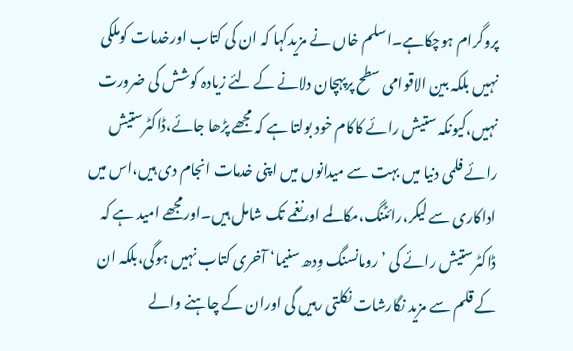پروگرام ہوچکاہے۔اسلم خاں نے مزیدکہا کہ ان کی کتاب اورخدمات کوملکی نہیں بلکہ بین الاقوامی سطح پرپہچان دلانے کے لئے زیادہ کوشش کی ضرورت نہیں،کیونکہ ستیش رائے کاکام خود بولتا ہے کہ مجھے پڑھا جائے،ڈاکٹرستیش رائے فلمی دنیا میں بہت سے میدانوں میں اپنی خدمات انجام دی ہیں،اس میں اداکاری سے لیکر،رائٹنگ،مکالمے اورنغمے تک شامل ہیں۔اورمجھے امید ہے کہ ڈاکٹرستیش رائے کی ’رومانسنگ وِدھ سنیما‘ آخری کتاب نہیں ہوگی،بلکہ ان کے قلم سے مزید نگارشات نکلتی رہیں گی اوران کے چاہنے والے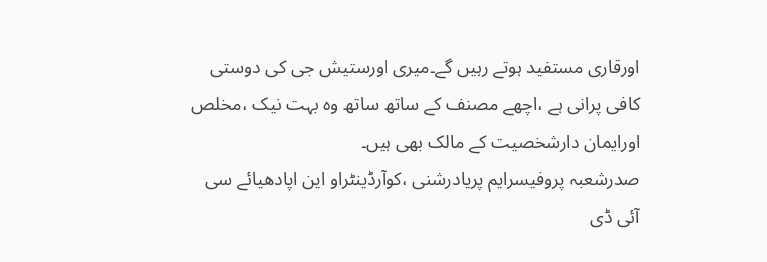اورقاری مستفید ہوتے رہیں گے۔میری اورستیش جی کی دوستی کافی پرانی ہے ،اچھے مصنف کے ساتھ ساتھ وہ بہت نیک ،مخلص اورایمان دارشخصیت کے مالک بھی ہیں۔
صدرشعبہ پروفیسرایم پریادرشنی ،کوآرڈینٹراو این اپادھیائے سی آئی ڈی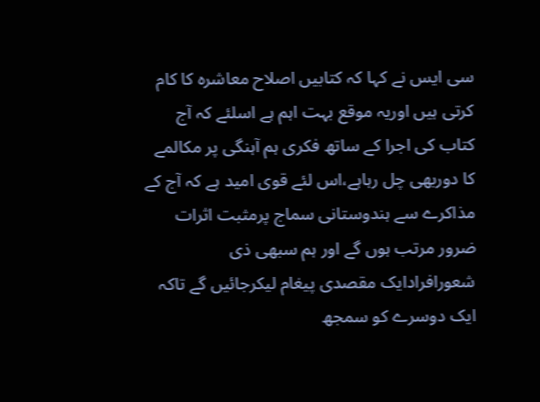سی ایس نے کہا کہ کتابیں اصلاح معاشرہ کا کام کرتی ہیں اوریہ موقع بہت اہم ہے اسلئے کہ آج کتاب کی اجرا کے ساتھ فکری ہم آہنگی پر مکالمے کا دوربھی چل رہاہے،اس لئے قوی امید ہے کہ آج کے مذاکرے سے ہندوستانی سماج پرمثبت اثرات ضرور مرتب ہوں گے اور ہم سبھی ذی شعورافرادایک مقصدی پیغام لیکرجائیں گے تاکہ ایک دوسرے کو سمجھ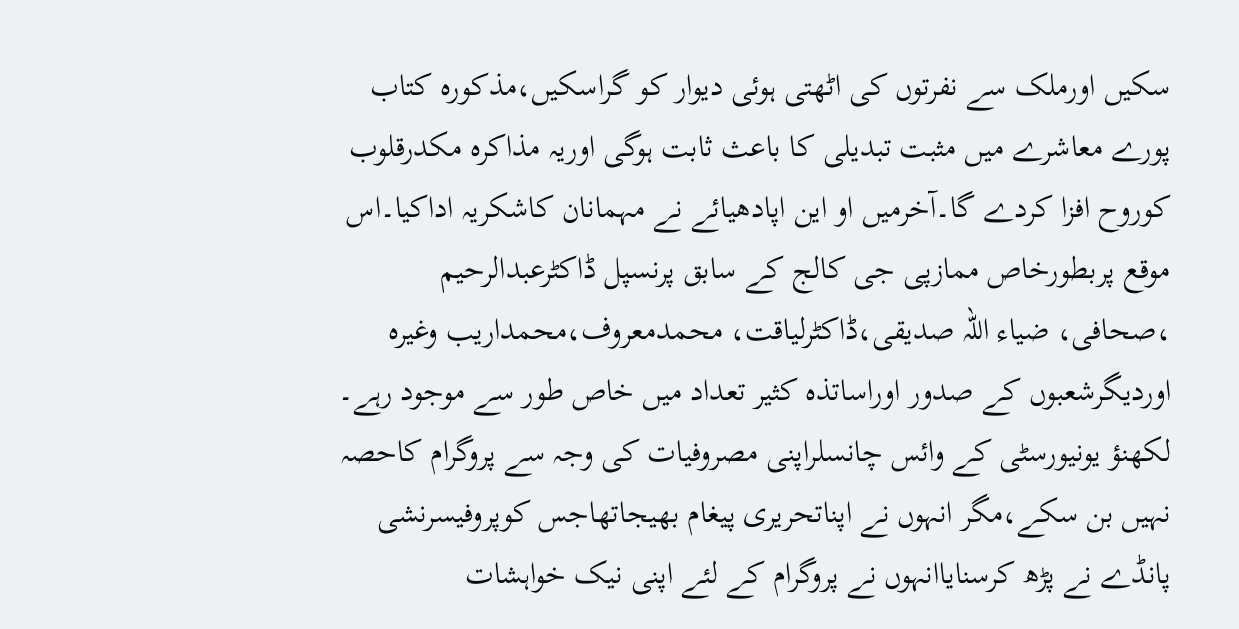سکیں اورملک سے نفرتوں کی اٹھتی ہوئی دیوار کو گراسکیں،مذکورہ کتاب پورے معاشرے میں مثبت تبدیلی کا باعث ثابت ہوگی اوریہ مذاکرہ مکدرقلوب کوروح افزا کردے گا۔آخرمیں او این اپادھیائے نے مہمانان کاشکریہ اداکیا۔اس موقع پربطورخاص ممازپی جی کالج کے سابق پرنسپل ڈاکٹرعبدالرحیم ،صحافی، ضیاء اللہ صدیقی،ڈاکٹرلیاقت، محمدمعروف،محمداریب وغیرہ اوردیگرشعبوں کے صدور اوراساتذہ کثیر تعداد میں خاص طور سے موجود رہے۔ لکھنؤ یونیورسٹی کے وائس چانسلراپنی مصروفیات کی وجہ سے پروگرام کاحصہ نہیں بن سکے،مگر انہوں نے اپناتحریری پیغام بھیجاتھاجس کوپروفیسرنشی پانڈے نے پڑھ کرسنایاانہوں نے پروگرام کے لئے اپنی نیک خواہشات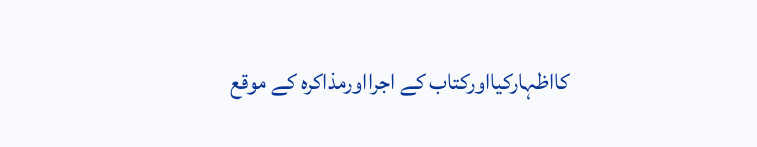کااظہارکیااورکتاب کے اجرااورمذاکرہ کے موقع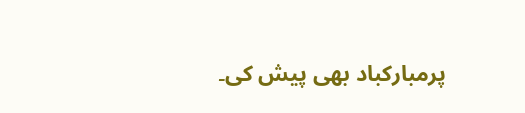پرمبارکباد بھی پیش کی۔